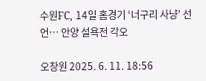수원FC, 14일 홈경기 ‘너구리 사냥’ 선언… 안양 설욕전 각오

오창원 2025. 6. 11. 18:56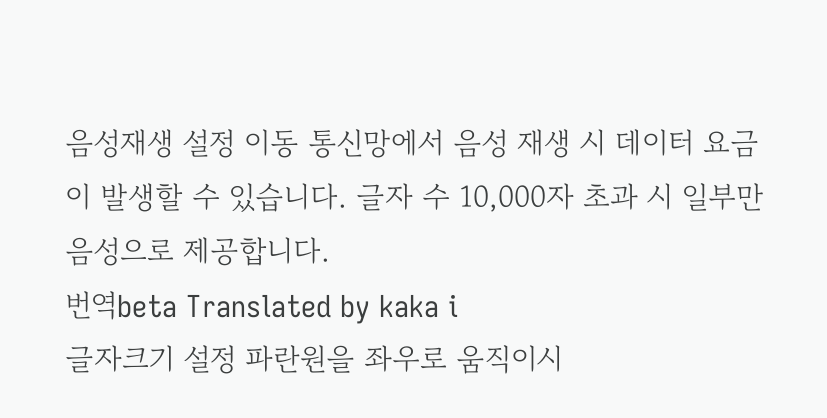음성재생 설정 이동 통신망에서 음성 재생 시 데이터 요금이 발생할 수 있습니다. 글자 수 10,000자 초과 시 일부만 음성으로 제공합니다.
번역beta Translated by kaka i
글자크기 설정 파란원을 좌우로 움직이시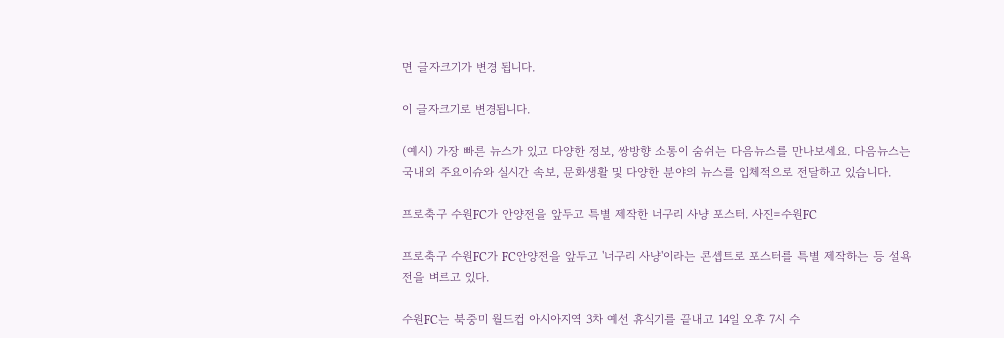면 글자크기가 변경 됩니다.

이 글자크기로 변경됩니다.

(예시) 가장 빠른 뉴스가 있고 다양한 정보, 쌍방향 소통이 숨쉬는 다음뉴스를 만나보세요. 다음뉴스는 국내외 주요이슈와 실시간 속보, 문화생활 및 다양한 분야의 뉴스를 입체적으로 전달하고 있습니다.

프로축구 수원FC가 안양전을 앞두고 특별 제작한 너구리 사냥 포스터. 사진=수원FC

프로축구 수원FC가 FC안양전을 앞두고 '너구리 사냥'이라는 콘셉트로 포스터를 특별 제작하는 등 설욕전을 벼르고 있다.

수원FC는 북중미 월드컵 아시아지역 3차 예선 휴식기를 끝내고 14일 오후 7시 수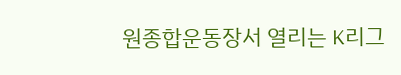원종합운동장서 열리는 K리그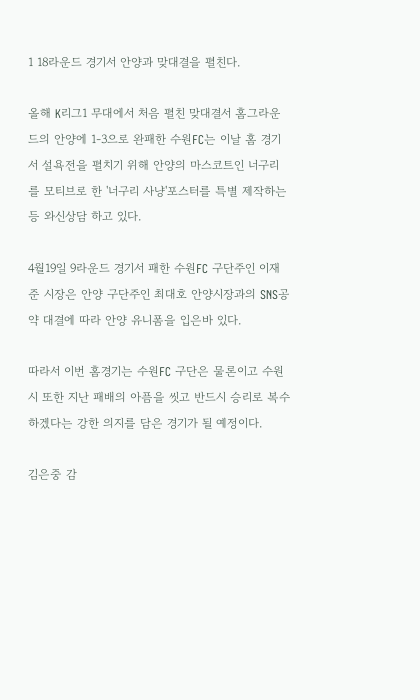1 18라운드 경기서 안양과 맞대결을 펼친다.

올해 K리그1 무대에서 처음 펼친 맞대결서 홈그라운드의 안양에 1-3으로 완패한 수원FC는 이날 홈 경기서 설욕전을 펼치기 위해 안양의 마스코트인 너구리를 모티브로 한 '너구리 사냥'포스터를 특별 제작하는 등 와신상담 하고 있다.

4월19일 9라운드 경기서 패한 수원FC 구단주인 이재준 시장은 안양 구단주인 최대호 안양시장과의 SNS공약 대결에 따라 안양 유니폼을 입은바 있다.

따라서 이번 홈경기는 수원FC 구단은 물론이고 수원시 또한 지난 패배의 아픔을 씻고 반드시 승리로 복수하겠다는 강한 의지를 담은 경기가 될 예정이다.

김은중 감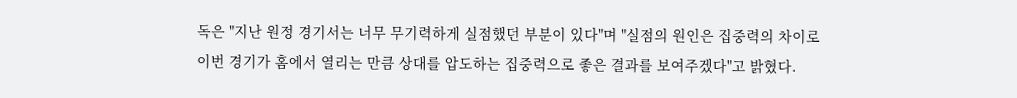독은 "지난 원정 경기서는 너무 무기력하게 실점했던 부분이 있다"며 "실점의 원인은 집중력의 차이로 이번 경기가 홈에서 열리는 만큼 상대를 압도하는 집중력으로 좋은 결과를 보여주겠다"고 밝혔다.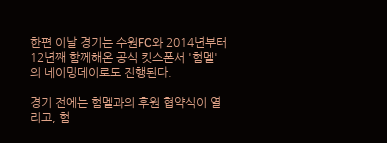한편 이날 경기는 수원FC와 2014년부터 12년째 함께해온 공식 킷스폰서 '험멜'의 네이밍데이로도 진행된다.

경기 전에는 험멜과의 후원 협약식이 열리고, 험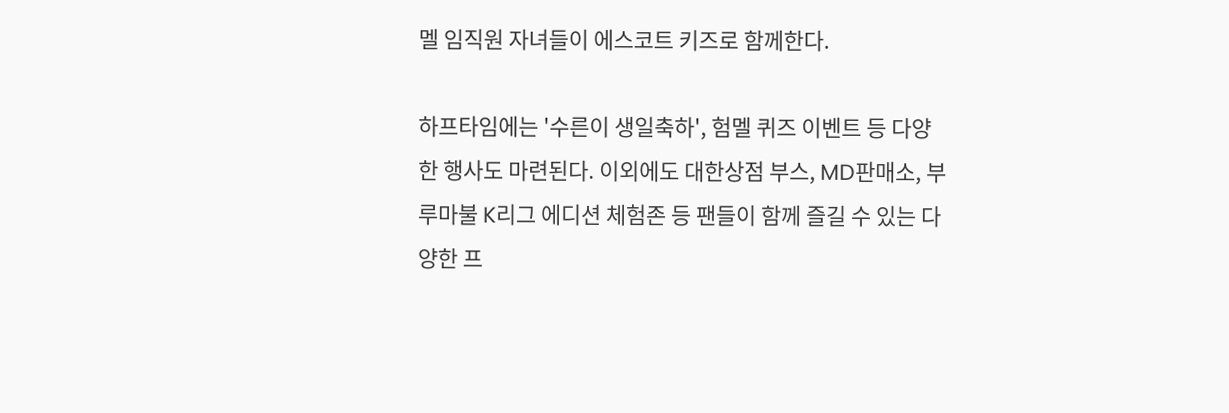멜 임직원 자녀들이 에스코트 키즈로 함께한다.

하프타임에는 '수른이 생일축하', 험멜 퀴즈 이벤트 등 다양한 행사도 마련된다. 이외에도 대한상점 부스, MD판매소, 부루마불 K리그 에디션 체험존 등 팬들이 함께 즐길 수 있는 다양한 프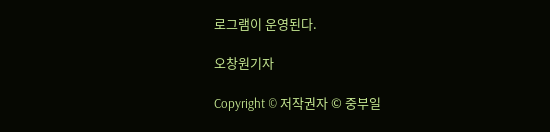로그램이 운영된다.

오창원기자

Copyright © 저작권자 © 중부일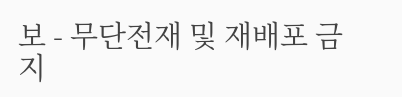보 - 무단전재 및 재배포 금지